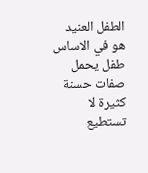الطفل العنيد هو في الاساس طفل يحمل صفات حسنة كثيرة لا تستطيع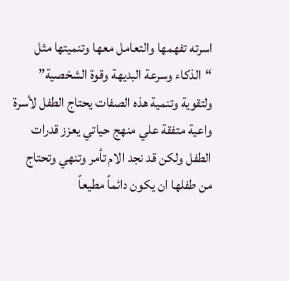اسرته تفهمها والتعامل معها وتنميتها مثل “الذكاء وسرعة البديهة وقوة الشخصية” ولتقوية وتنمية هذه الصفات يحتاج الطفل لأسرة واعية متفقة علي منهج حياتي يعزز قدرات الطفل ولكن قد نجد الام تأمر وتنهي وتحتاج من طفلها ان يكون دائماً مطيعاً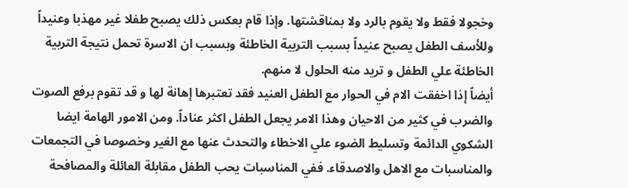وخجولا فقط ولا يقوم بالرد ولا بمناقشتها. وإذا قام بعكس ذلك يصبح طفلا غير مهذبا وعنيداً وللأسف الطفل يصبح عنيداً بسبب التربية الخاطئة وبسبب ان الاسرة تحمل نتيجة التربية الخاطئة علي الطفل و تريد منه الحلول لا منهم.
أيضاً إذا اخفقت الام في الحوار مع الطفل العنيد فقد تعتبرها إهانة لها و قد تقوم برفع الصوت والضرب في كثير من الاحيان وهذا الامر يجعل الطفل اكثر عناداً. ومن الامور الهامة ايضا الشكوي الدائمة وتسليط الضوء علي الاخطاء والتحدث عنها مع الغير وخصوصا في التجمعات والمناسبات مع الاهل والاصدقاء. ففي المناسبات يحب الطفل مقابلة العائلة والمصافحة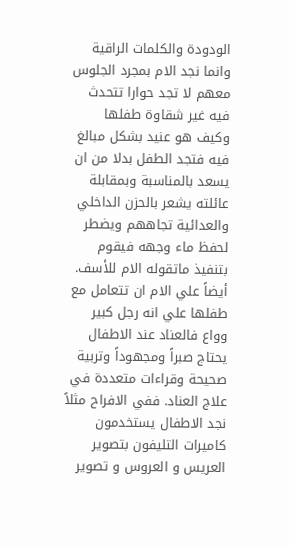الودودة والكلمات الراقية وانما نجد الام بمجرد الجلوس معهم لا تجد حوارا تتحدث فيه غير شقاوة طفلها وكيف هو عنيد بشكل مبالغ فيه فتجد الطفل بدلا من ان يسعد بالمناسبة وبمقابلة عائلته يشعر بالحزن الداخلي والعدائية تجاههم ويضطر لحفظ ماء وجهه فيقوم بتنفيذ ماتقوله الام للأسف.
أيضاً علي الام ان تتعامل مع طفلها علي انه رجل كبير وواع فالعناد عند الاطفال يحتاج صبراً ومجهوداً وتربية صحيحة وقراءات متعددة في علاج العناد. ففي الافراح مثلاً نجد الاطفال يستخدمون كاميرات التليفون بتصوير العريس و العروس و تصوير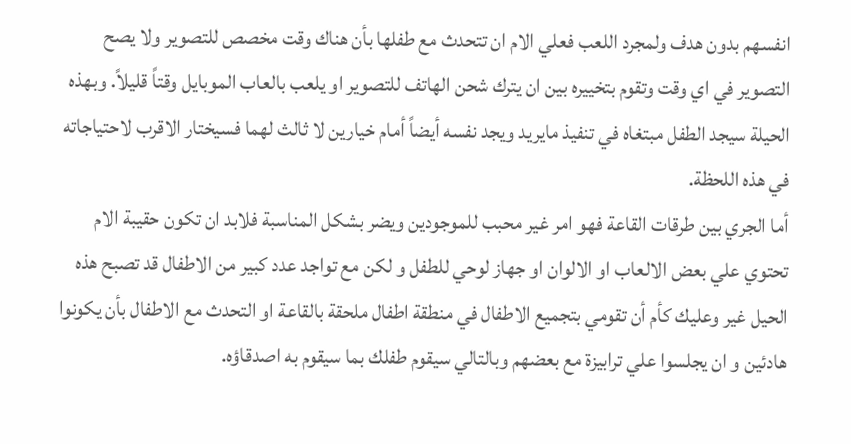انفسهم بدون هدف ولمجرد اللعب فعلي الام ان تتحدث مع طفلها بأن هناك وقت مخصص للتصوير ولا يصح التصوير في اي وقت وتقوم بتخييره بين ان يترك شحن الهاتف للتصوير او يلعب بالعاب الموبايل وقتاً قليلاً. وبهذه الحيلة سيجد الطفل مبتغاه في تنفيذ مايريد ويجد نفسه أيضاً أمام خيارين لا ثالث لهما فسيختار الاقرب لاحتياجاته في هذه اللحظة.
أما الجري بين طرقات القاعة فهو امر غير محبب للموجودين ويضر بشكل المناسبة فلابد ان تكون حقيبة الام تحتوي علي بعض الالعاب او الالوان او جهاز لوحي للطفل و لكن مع تواجد عدد كبير من الاطفال قد تصبح هذه الحيل غير وعليك كأم أن تقومي بتجميع الاطفال في منطقة اطفال ملحقة بالقاعة او التحدث مع الاطفال بأن يكونوا هادئين و ان يجلسوا علي ترابيزة مع بعضهم وبالتالي سيقوم طفلك بما سيقوم به اصدقاؤه.